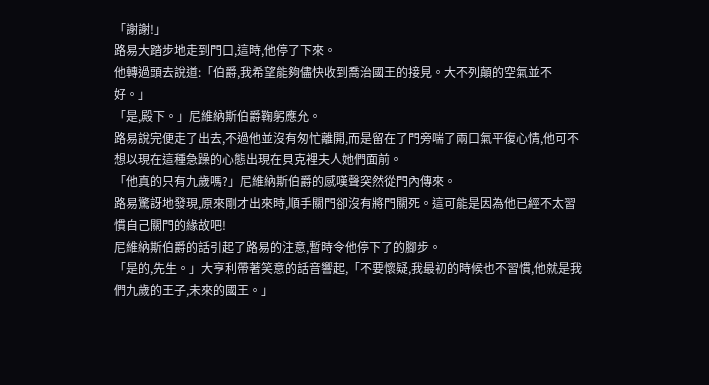「謝謝!」
路易大踏步地走到門口,這時,他停了下來。
他轉過頭去說道:「伯爵,我希望能夠儘快收到喬治國王的接見。大不列顛的空氣並不好。」
「是,殿下。」尼維納斯伯爵鞠躬應允。
路易說完便走了出去,不過他並沒有匆忙離開,而是留在了門旁喘了兩口氣平復心情,他可不想以現在這種急躁的心態出現在貝克裡夫人她們面前。
「他真的只有九歲嗎?」尼維納斯伯爵的感嘆聲突然從門內傳來。
路易驚訝地發現,原來剛才出來時,順手關門卻沒有將門關死。這可能是因為他已經不太習慣自己關門的緣故吧!
尼維納斯伯爵的話引起了路易的注意,暫時令他停下了的腳步。
「是的,先生。」大亨利帶著笑意的話音響起,「不要懷疑,我最初的時候也不習慣,他就是我們九歲的王子,未來的國王。」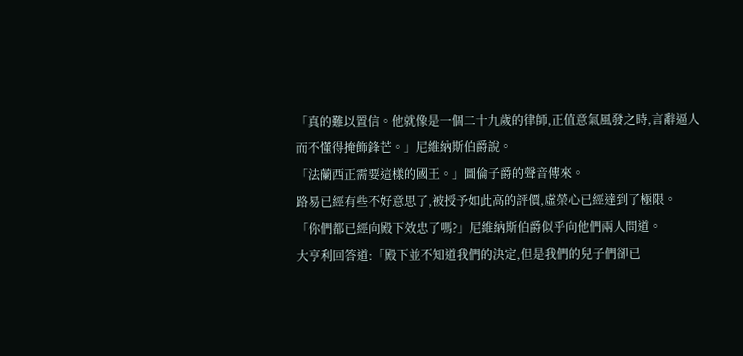「真的難以置信。他就像是一個二十九歲的律師,正值意氣風發之時,言辭逼人而不懂得掩飾鋒芒。」尼維納斯伯爵說。
「法蘭西正需要這樣的國王。」圖倫子爵的聲音傳來。
路易已經有些不好意思了,被授予如此高的評價,虛榮心已經達到了極限。
「你們都已經向殿下效忠了嗎?」尼維納斯伯爵似乎向他們兩人問道。
大亨利回答道:「殿下並不知道我們的決定,但是我們的兒子們卻已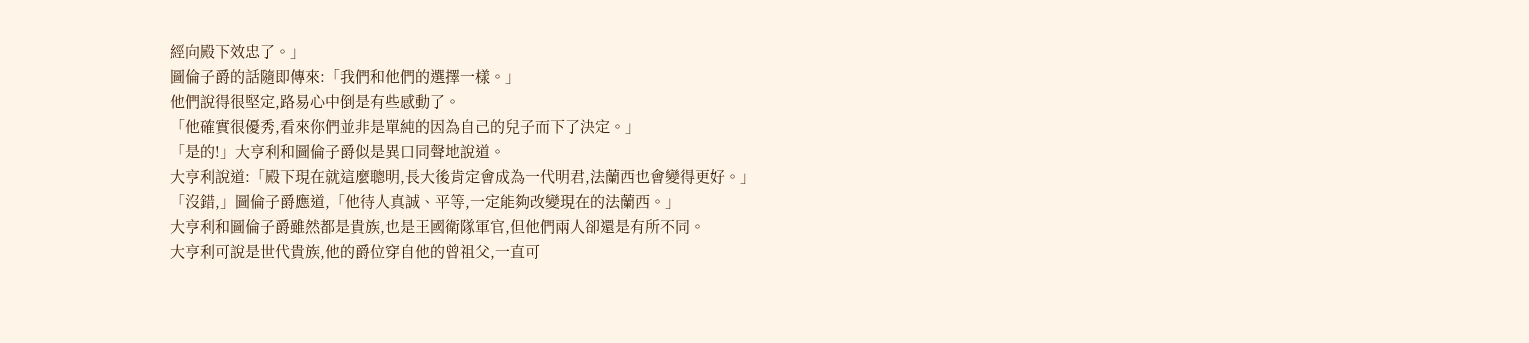經向殿下效忠了。」
圖倫子爵的話隨即傳來:「我們和他們的選擇一樣。」
他們說得很堅定,路易心中倒是有些感動了。
「他確實很優秀,看來你們並非是單純的因為自己的兒子而下了決定。」
「是的!」大亨利和圖倫子爵似是異口同聲地說道。
大亨利說道:「殿下現在就這麼聰明,長大後肯定會成為一代明君,法蘭西也會變得更好。」
「沒錯,」圖倫子爵應道,「他待人真誠、平等,一定能夠改變現在的法蘭西。」
大亨利和圖倫子爵雖然都是貴族,也是王國衛隊軍官,但他們兩人卻還是有所不同。
大亨利可說是世代貴族,他的爵位穿自他的曾祖父,一直可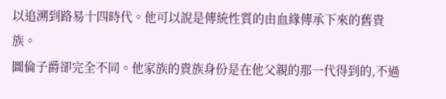以追溯到路易十四時代。他可以說是傳統性質的由血緣傳承下來的舊貴族。
圖倫子爵卻完全不同。他家族的貴族身份是在他父親的那一代得到的,不過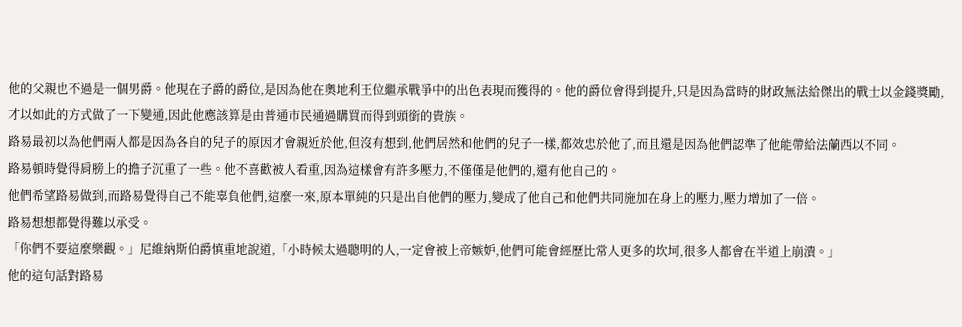他的父親也不過是一個男爵。他現在子爵的爵位,是因為他在奧地利王位繼承戰爭中的出色表現而獲得的。他的爵位會得到提升,只是因為當時的財政無法給傑出的戰士以金錢獎勵,才以如此的方式做了一下變通,因此他應該算是由普通市民通過購買而得到頭銜的貴族。
路易最初以為他們兩人都是因為各自的兒子的原因才會親近於他,但沒有想到,他們居然和他們的兒子一樣,都效忠於他了,而且還是因為他們認準了他能帶給法蘭西以不同。
路易頓時覺得肩膀上的擔子沉重了一些。他不喜歡被人看重,因為這樣會有許多壓力,不僅僅是他們的,還有他自己的。
他們希望路易做到,而路易覺得自己不能辜負他們,這麼一來,原本單純的只是出自他們的壓力,變成了他自己和他們共同施加在身上的壓力,壓力增加了一倍。
路易想想都覺得難以承受。
「你們不要這麼樂觀。」尼維納斯伯爵慎重地說道,「小時候太過聰明的人,一定會被上帝嫉妒,他們可能會經歷比常人更多的坎坷,很多人都會在半道上崩潰。」
他的這句話對路易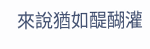來說猶如醍醐灌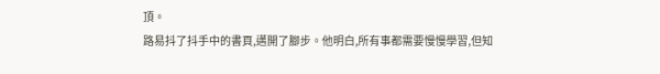頂。
路易抖了抖手中的書頁,邁開了腳步。他明白,所有事都需要慢慢學習,但知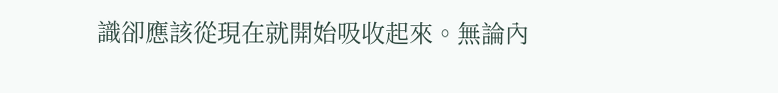識卻應該從現在就開始吸收起來。無論內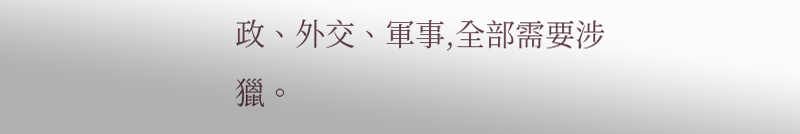政、外交、軍事,全部需要涉獵。